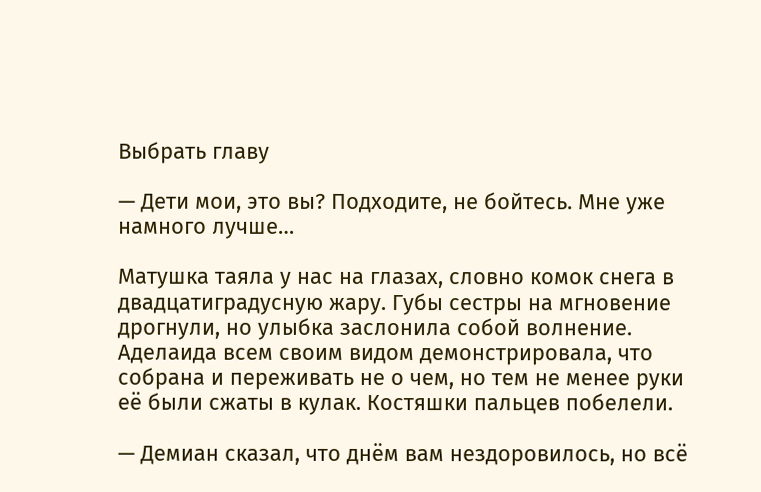Выбрать главу

— Дети мои, это вы? Подходите, не бойтесь. Мне уже намного лучше…

Матушка таяла у нас на глазах, словно комок снега в двадцатиградусную жару. Губы сестры на мгновение дрогнули, но улыбка заслонила собой волнение. Аделаида всем своим видом демонстрировала, что собрана и переживать не о чем, но тем не менее руки её были сжаты в кулак. Костяшки пальцев побелели.

— Демиан сказал, что днём вам нездоровилось, но всё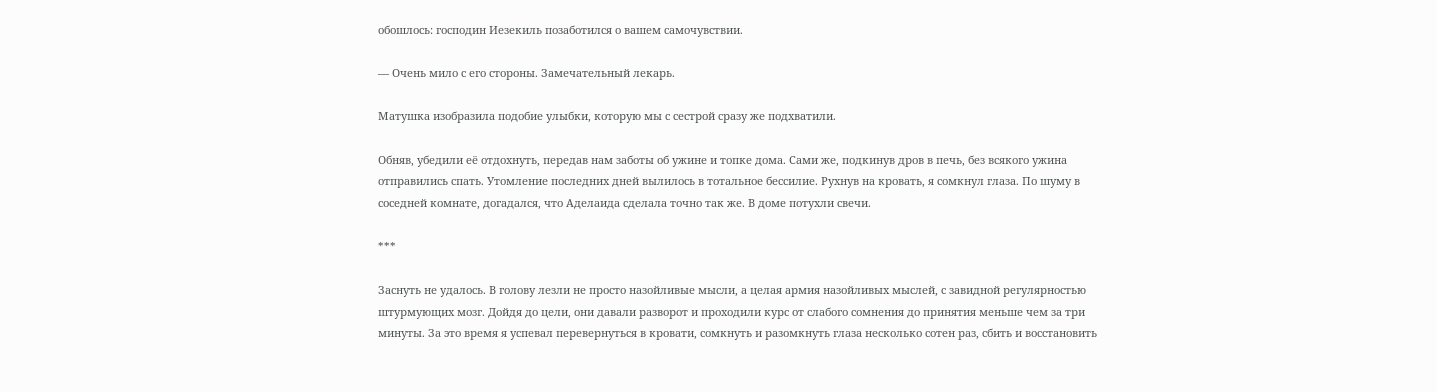обошлось: господин Иезекиль позаботился о вашем самочувствии.

— Очень мило с его стороны. Замечательный лекарь.

Матушка изобразила подобие улыбки, которую мы с сестрой сразу же подхватили.

Обняв, убедили её отдохнуть, передав нам заботы об ужине и топке дома. Сами же, подкинув дров в печь, без всякого ужина отправились спать. Утомление последних дней вылилось в тотальное бессилие. Рухнув на кровать, я сомкнул глаза. По шуму в соседней комнате, догадался, что Аделаида сделала точно так же. В доме потухли свечи.

***

Заснуть не удалось. В голову лезли не просто назойливые мысли, а целая армия назойливых мыслей, с завидной регулярностью штурмующих мозг. Дойдя до цели, они давали разворот и проходили курс от слабого сомнения до принятия меньше чем за три минуты. За это время я успевал перевернуться в кровати, сомкнуть и разомкнуть глаза несколько сотен раз, сбить и восстановить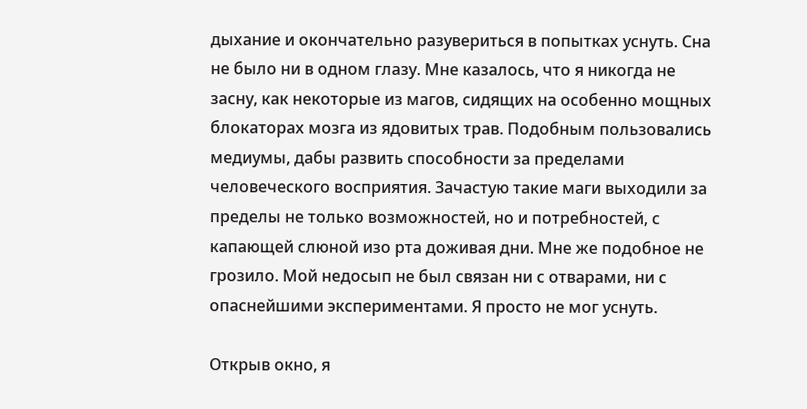дыхание и окончательно разувериться в попытках уснуть. Сна не было ни в одном глазу. Мне казалось, что я никогда не засну, как некоторые из магов, сидящих на особенно мощных блокаторах мозга из ядовитых трав. Подобным пользовались медиумы, дабы развить способности за пределами человеческого восприятия. Зачастую такие маги выходили за пределы не только возможностей, но и потребностей, с капающей слюной изо рта доживая дни. Мне же подобное не грозило. Мой недосып не был связан ни с отварами, ни с опаснейшими экспериментами. Я просто не мог уснуть.

Открыв окно, я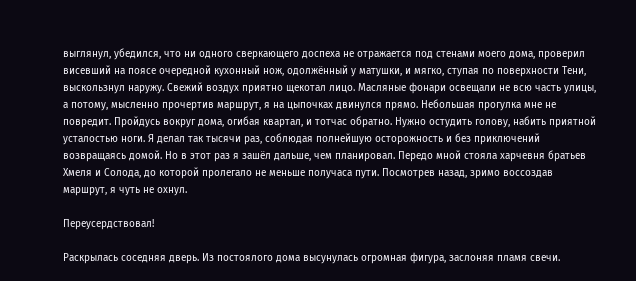выглянул, убедился, что ни одного сверкающего доспеха не отражается под стенами моего дома, проверил висевший на поясе очередной кухонный нож, одолжённый у матушки, и мягко, ступая по поверхности Тени, выскользнул наружу. Свежий воздух приятно щекотал лицо. Масляные фонари освещали не всю часть улицы, а потому, мысленно прочертив маршрут, я на цыпочках двинулся прямо. Небольшая прогулка мне не повредит. Пройдусь вокруг дома, огибая квартал, и тотчас обратно. Нужно остудить голову, набить приятной усталостью ноги. Я делал так тысячи раз, соблюдая полнейшую осторожность и без приключений возвращаясь домой. Но в этот раз я зашёл дальше, чем планировал. Передо мной стояла харчевня братьев Хмеля и Солода, до которой пролегало не меньше получаса пути. Посмотрев назад, зримо воссоздав маршрут, я чуть не охнул.

Переусердствовал!

Раскрылась соседняя дверь. Из постоялого дома высунулась огромная фигура, заслоняя пламя свечи.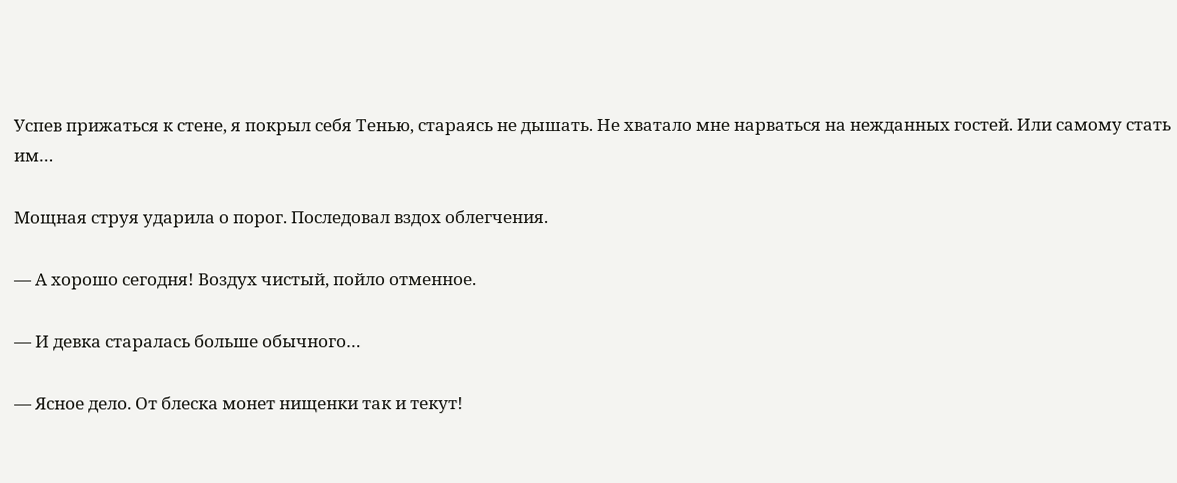Успев прижаться к стене, я покрыл себя Тенью, стараясь не дышать. Не хватало мне нарваться на нежданных гостей. Или самому стать им…

Мощная струя ударила о порог. Последовал вздох облегчения.

— А хорошо сегодня! Воздух чистый, пойло отменное.

— И девка старалась больше обычного…

— Ясное дело. От блеска монет нищенки так и текут!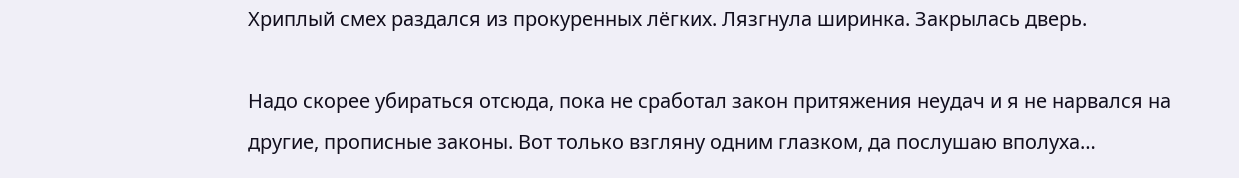Хриплый смех раздался из прокуренных лёгких. Лязгнула ширинка. Закрылась дверь.

Надо скорее убираться отсюда, пока не сработал закон притяжения неудач и я не нарвался на другие, прописные законы. Вот только взгляну одним глазком, да послушаю вполуха…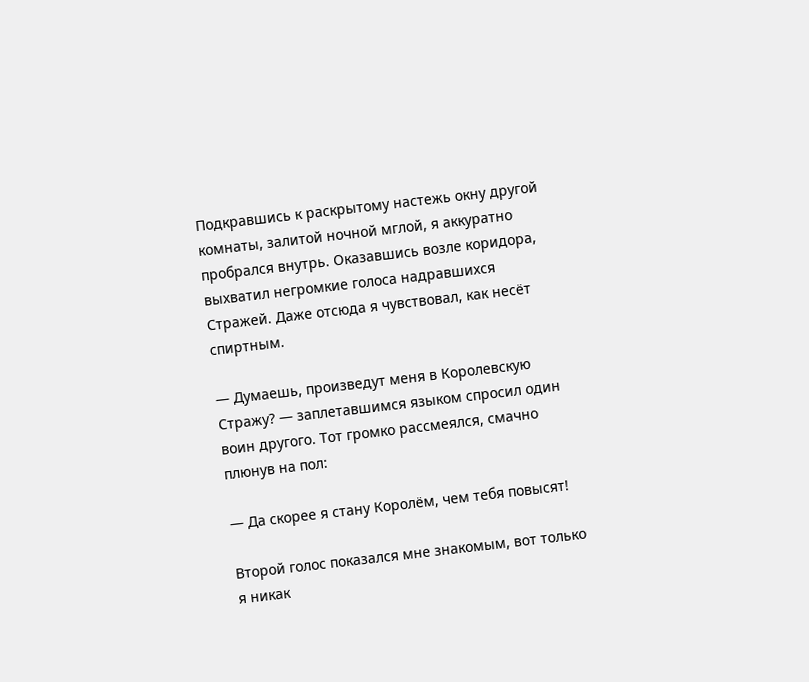Подкравшись к раскрытому настежь окну другой комнаты, залитой ночной мглой, я аккуратно пробрался внутрь. Оказавшись возле коридора, выхватил негромкие голоса надравшихся Стражей. Даже отсюда я чувствовал, как несёт спиртным.

— Думаешь, произведут меня в Королевскую Стражу? — заплетавшимся языком спросил один воин другого. Тот громко рассмеялся, смачно плюнув на пол:

— Да скорее я стану Королём, чем тебя повысят!

Второй голос показался мне знакомым, вот только я никак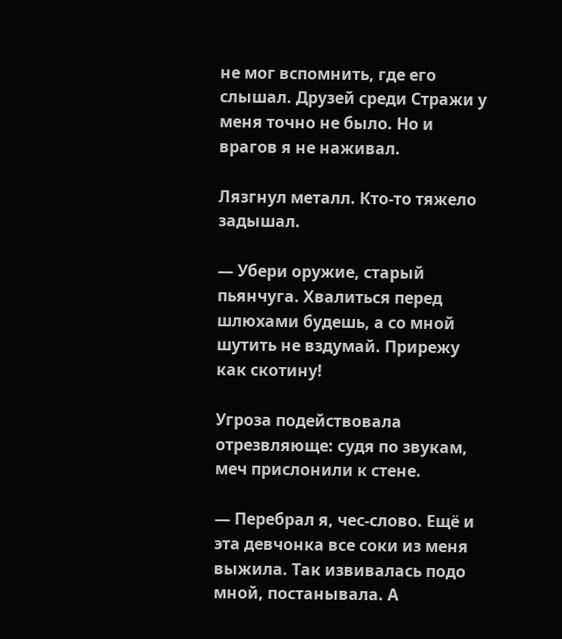не мог вспомнить, где его слышал. Друзей среди Стражи у меня точно не было. Но и врагов я не наживал.

Лязгнул металл. Кто-то тяжело задышал.

— Убери оружие, старый пьянчуга. Хвалиться перед шлюхами будешь, а со мной шутить не вздумай. Прирежу как скотину!

Угроза подействовала отрезвляюще: судя по звукам, меч прислонили к стене.

— Перебрал я, чес-слово. Ещё и эта девчонка все соки из меня выжила. Так извивалась подо мной, постанывала. А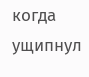когда ущипнул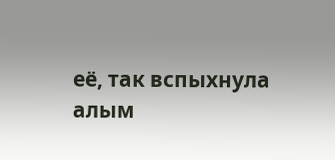её, так вспыхнула алым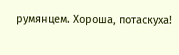румянцем. Хороша, потаскуха!